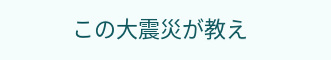この大震災が教え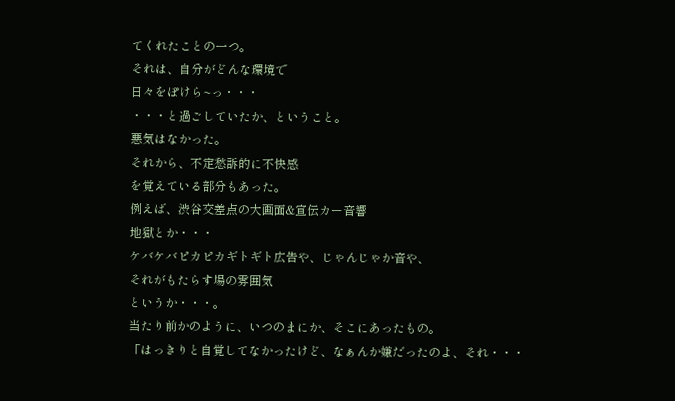てくれたことの一つ。
それは、自分がどんな環境で
日々をぽけら~っ・・・
・・・と過ごしていたか、ということ。
悪気はなかった。
それから、不定愁訴的に不快感
を覚えている部分もあった。
例えば、渋谷交差点の大画面&宣伝カー音響
地獄とか・・・
ケバケバピカピカギトギト広告や、じゃんじゃか音や、
それがもたらす場の雰囲気
というか・・・。
当たり前かのように、いつのまにか、そこにあったもの。
「はっきりと自覚してなかったけど、なぁんか嫌だったのよ、それ・・・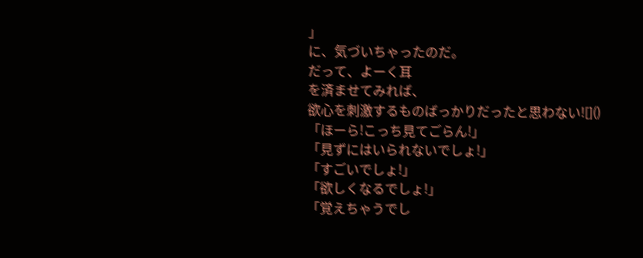」
に、気づいちゃったのだ。
だって、よーく耳
を済ませてみれば、
欲心を刺激するものばっかりだったと思わない![]()
「ほーら!こっち見てごらん!」
「見ずにはいられないでしょ!」
「すごいでしょ!」
「欲しくなるでしょ!」
「覚えちゃうでし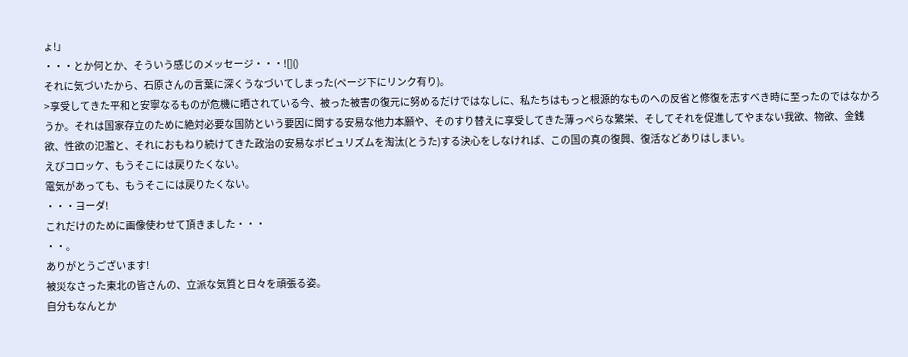ょ!」
・・・とか何とか、そういう感じのメッセージ・・・![]()
それに気づいたから、石原さんの言葉に深くうなづいてしまった(ページ下にリンク有り)。
>享受してきた平和と安寧なるものが危機に晒されている今、被った被害の復元に努めるだけではなしに、私たちはもっと根源的なものへの反省と修復を志すべき時に至ったのではなかろうか。それは国家存立のために絶対必要な国防という要因に関する安易な他力本願や、そのすり替えに享受してきた薄っぺらな繁栄、そしてそれを促進してやまない我欲、物欲、金銭欲、性欲の氾濫と、それにおもねり続けてきた政治の安易なポピュリズムを淘汰(とうた)する決心をしなければ、この国の真の復興、復活などありはしまい。
えびコロッケ、もうそこには戻りたくない。
電気があっても、もうそこには戻りたくない。
・・・ヨーダ!
これだけのために画像使わせて頂きました・・・
・・。
ありがとうございます!
被災なさった東北の皆さんの、立派な気質と日々を頑張る姿。
自分もなんとか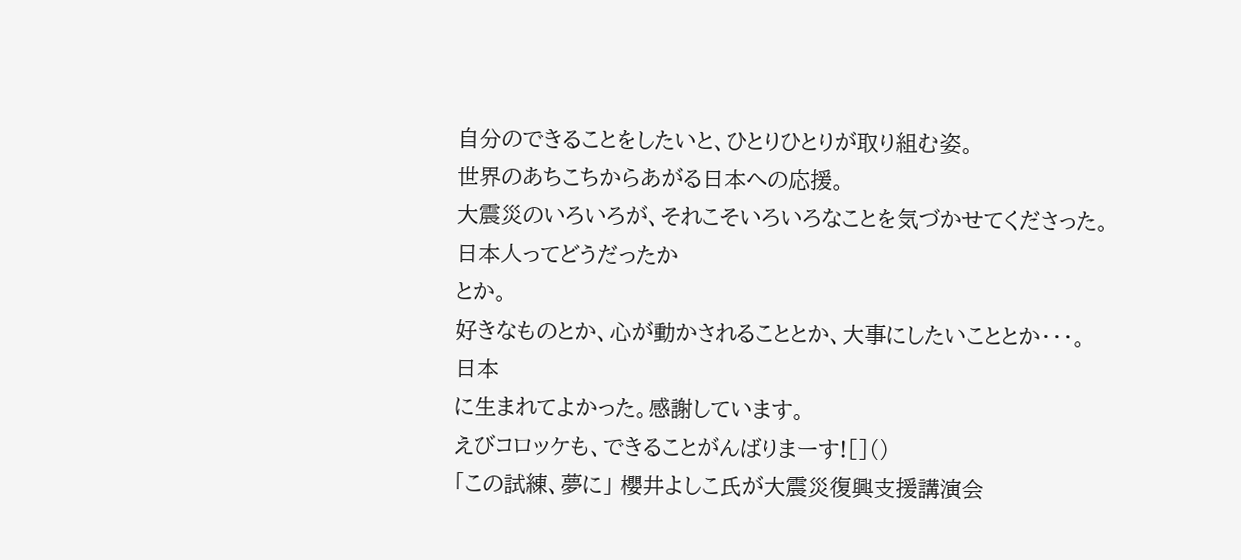自分のできることをしたいと、ひとりひとりが取り組む姿。
世界のあちこちからあがる日本への応援。
大震災のいろいろが、それこそいろいろなことを気づかせてくださった。
日本人ってどうだったか
とか。
好きなものとか、心が動かされることとか、大事にしたいこととか・・・。
日本
に生まれてよかった。感謝しています。
えびコロッケも、できることがんばりまーす![]()
「この試練、夢に」 櫻井よしこ氏が大震災復興支援講演会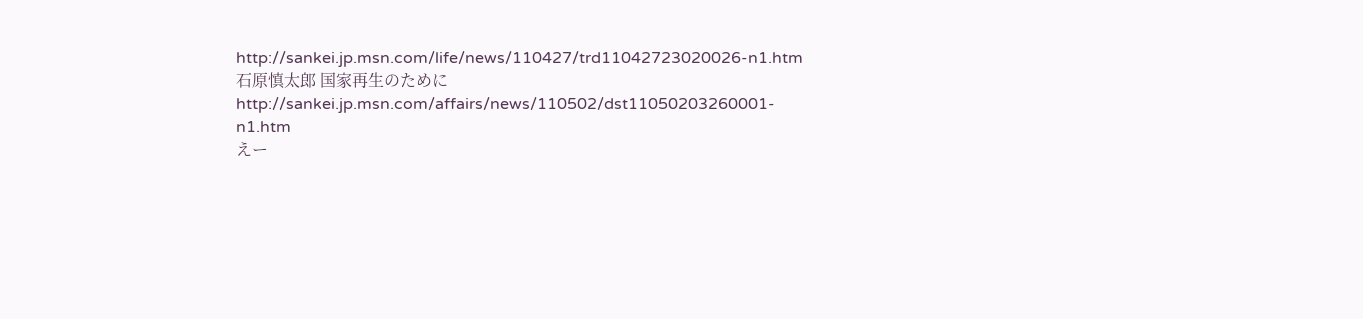http://sankei.jp.msn.com/life/news/110427/trd11042723020026-n1.htm
石原慎太郎 国家再生のために
http://sankei.jp.msn.com/affairs/news/110502/dst11050203260001-n1.htm
えー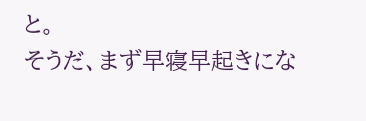と。
そうだ、まず早寝早起きにな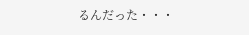るんだった・・・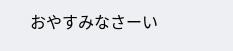おやすみなさーい